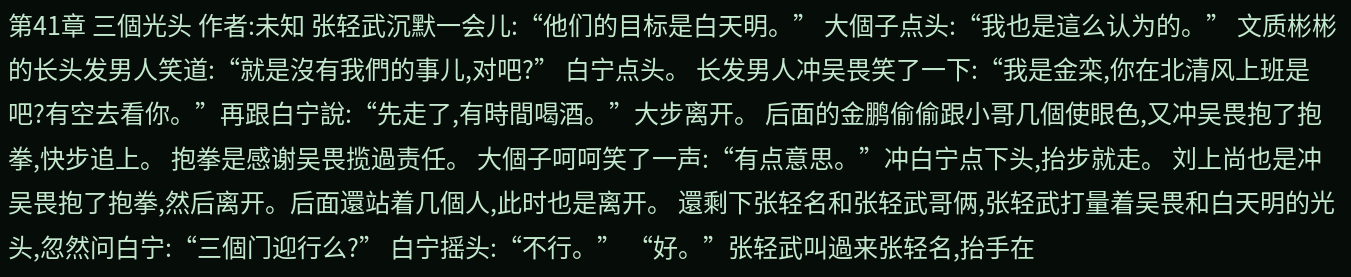第41章 三個光头 作者:未知 张轻武沉默一会儿:“他们的目标是白天明。” 大個子点头:“我也是這么认为的。” 文质彬彬的长头发男人笑道:“就是沒有我們的事儿,对吧?” 白宁点头。 长发男人冲吴畏笑了一下:“我是金栾,你在北清风上班是吧?有空去看你。”再跟白宁說:“先走了,有時間喝酒。”大步离开。 后面的金鹏偷偷跟小哥几個使眼色,又冲吴畏抱了抱拳,快步追上。 抱拳是感谢吴畏揽過责任。 大個子呵呵笑了一声:“有点意思。”冲白宁点下头,抬步就走。 刘上尚也是冲吴畏抱了抱拳,然后离开。后面還站着几個人,此时也是离开。 還剩下张轻名和张轻武哥俩,张轻武打量着吴畏和白天明的光头,忽然问白宁:“三個门迎行么?” 白宁摇头:“不行。” “好。”张轻武叫過来张轻名,抬手在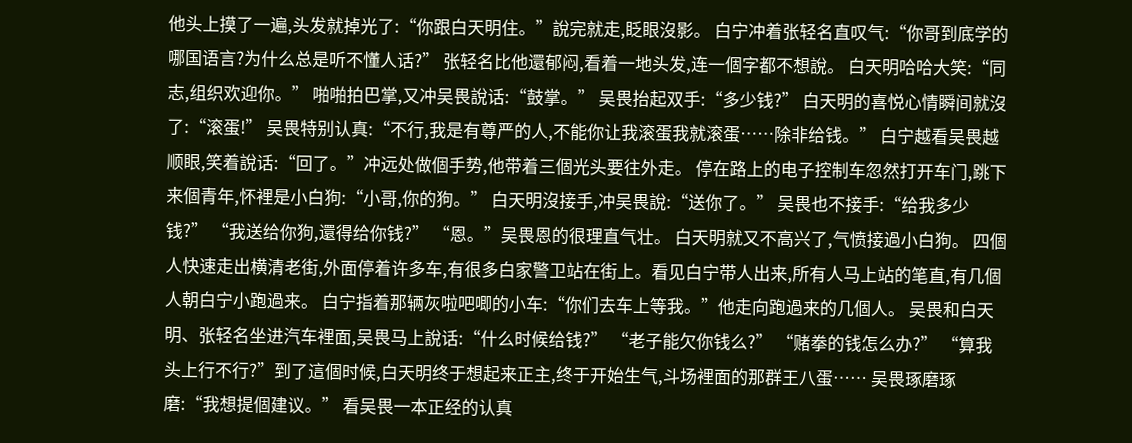他头上摸了一遍,头发就掉光了:“你跟白天明住。”說完就走,眨眼沒影。 白宁冲着张轻名直叹气:“你哥到底学的哪国语言?为什么总是听不懂人话?” 张轻名比他還郁闷,看着一地头发,连一個字都不想說。 白天明哈哈大笑:“同志,组织欢迎你。” 啪啪拍巴掌,又冲吴畏說话:“鼓掌。” 吴畏抬起双手:“多少钱?” 白天明的喜悦心情瞬间就沒了:“滚蛋!” 吴畏特别认真:“不行,我是有尊严的人,不能你让我滚蛋我就滚蛋……除非给钱。” 白宁越看吴畏越顺眼,笑着說话:“回了。”冲远处做個手势,他带着三個光头要往外走。 停在路上的电子控制车忽然打开车门,跳下来個青年,怀裡是小白狗:“小哥,你的狗。” 白天明沒接手,冲吴畏說:“送你了。” 吴畏也不接手:“给我多少钱?” “我送给你狗,還得给你钱?” “恩。”吴畏恩的很理直气壮。 白天明就又不高兴了,气愤接過小白狗。 四個人快速走出横清老街,外面停着许多车,有很多白家警卫站在街上。看见白宁带人出来,所有人马上站的笔直,有几個人朝白宁小跑過来。 白宁指着那辆灰啦吧唧的小车:“你们去车上等我。”他走向跑過来的几個人。 吴畏和白天明、张轻名坐进汽车裡面,吴畏马上說话:“什么时候给钱?” “老子能欠你钱么?” “赌拳的钱怎么办?” “算我头上行不行?”到了這個时候,白天明终于想起来正主,终于开始生气,斗场裡面的那群王八蛋…… 吴畏琢磨琢磨:“我想提個建议。” 看吴畏一本正经的认真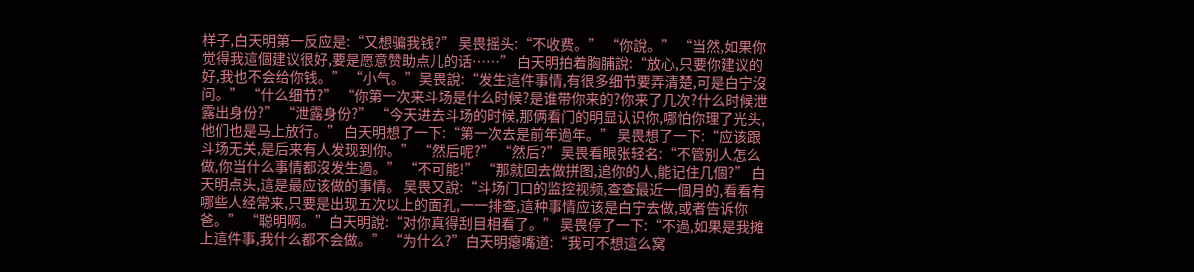样子,白天明第一反应是:“又想骗我钱?” 吴畏摇头:“不收费。” “你說。” “当然,如果你觉得我這個建议很好,要是愿意赞助点儿的话……” 白天明拍着胸脯說:“放心,只要你建议的好,我也不会给你钱。” “小气。”吴畏說:“发生這件事情,有很多细节要弄清楚,可是白宁沒问。” “什么细节?” “你第一次来斗场是什么时候?是谁带你来的?你来了几次?什么时候泄露出身份?” “泄露身份?” “今天进去斗场的时候,那俩看门的明显认识你,哪怕你理了光头,他们也是马上放行。” 白天明想了一下:“第一次去是前年過年。” 吴畏想了一下:“应该跟斗场无关,是后来有人发现到你。” “然后呢?” “然后?”吴畏看眼张轻名:“不管别人怎么做,你当什么事情都沒发生過。” “不可能!” “那就回去做拼图,追你的人,能记住几個?” 白天明点头,這是最应该做的事情。 吴畏又說:“斗场门口的监控视频,查查最近一個月的,看看有哪些人经常来,只要是出现五次以上的面孔,一一排查,這种事情应该是白宁去做,或者告诉你爸。” “聪明啊。”白天明說:“对你真得刮目相看了。” 吴畏停了一下:“不過,如果是我摊上這件事,我什么都不会做。” “为什么?”白天明瘪嘴道:“我可不想這么窝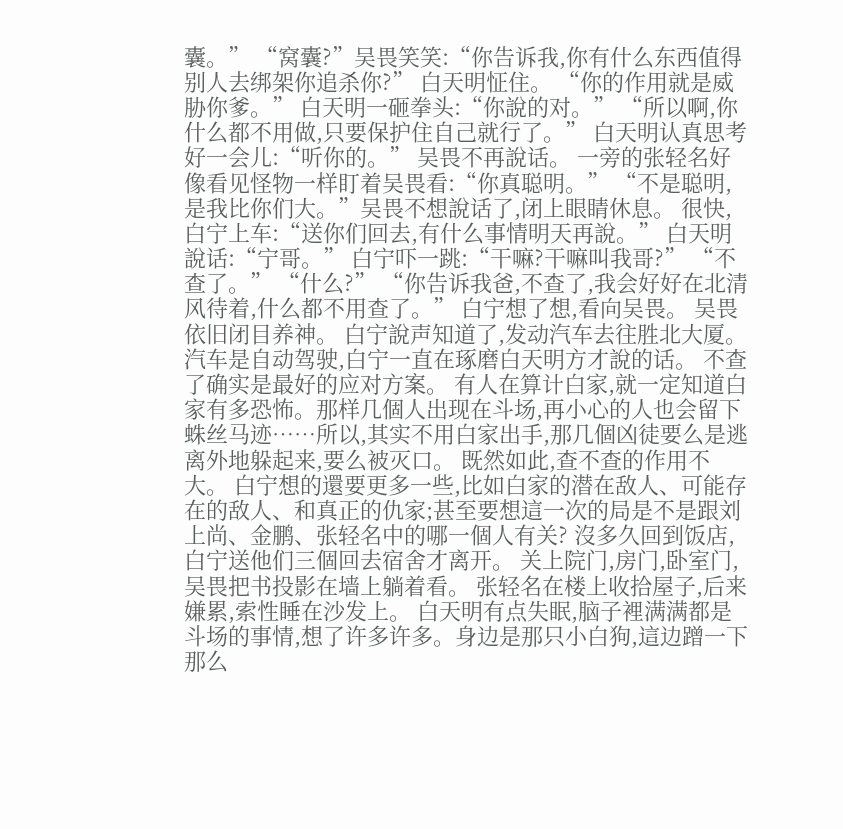囊。” “窝囊?”吴畏笑笑:“你告诉我,你有什么东西值得别人去绑架你追杀你?” 白天明怔住。 “你的作用就是威胁你爹。” 白天明一砸拳头:“你說的对。” “所以啊,你什么都不用做,只要保护住自己就行了。” 白天明认真思考好一会儿:“听你的。” 吴畏不再說话。 一旁的张轻名好像看见怪物一样盯着吴畏看:“你真聪明。” “不是聪明,是我比你们大。”吴畏不想說话了,闭上眼睛休息。 很快,白宁上车:“送你们回去,有什么事情明天再說。” 白天明說话:“宁哥。” 白宁吓一跳:“干嘛?干嘛叫我哥?” “不查了。” “什么?” “你告诉我爸,不查了,我会好好在北清风待着,什么都不用查了。” 白宁想了想,看向吴畏。 吴畏依旧闭目养神。 白宁說声知道了,发动汽车去往胜北大厦。 汽车是自动驾驶,白宁一直在琢磨白天明方才說的话。 不查了确实是最好的应对方案。 有人在算计白家,就一定知道白家有多恐怖。那样几個人出现在斗场,再小心的人也会留下蛛丝马迹……所以,其实不用白家出手,那几個凶徒要么是逃离外地躲起来,要么被灭口。 既然如此,查不查的作用不大。 白宁想的還要更多一些,比如白家的潜在敌人、可能存在的敌人、和真正的仇家;甚至要想這一次的局是不是跟刘上尚、金鹏、张轻名中的哪一個人有关? 沒多久回到饭店,白宁送他们三個回去宿舍才离开。 关上院门,房门,卧室门,吴畏把书投影在墙上躺着看。 张轻名在楼上收拾屋子,后来嫌累,索性睡在沙发上。 白天明有点失眠,脑子裡满满都是斗场的事情,想了许多许多。身边是那只小白狗,這边蹭一下那么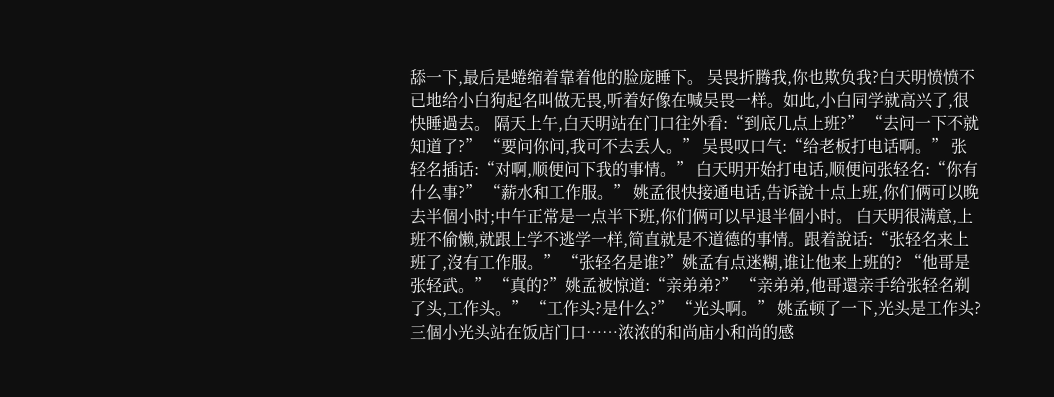舔一下,最后是蜷缩着靠着他的脸庞睡下。 吴畏折腾我,你也欺负我?白天明愤愤不已地给小白狗起名叫做无畏,听着好像在喊吴畏一样。如此,小白同学就高兴了,很快睡過去。 隔天上午,白天明站在门口往外看:“到底几点上班?” “去问一下不就知道了?” “要问你问,我可不去丢人。” 吴畏叹口气:“给老板打电话啊。” 张轻名插话:“对啊,顺便问下我的事情。” 白天明开始打电话,顺便问张轻名:“你有什么事?” “薪水和工作服。” 姚孟很快接通电话,告诉說十点上班,你们俩可以晚去半個小时;中午正常是一点半下班,你们俩可以早退半個小时。 白天明很满意,上班不偷懒,就跟上学不逃学一样,简直就是不道德的事情。跟着說话:“张轻名来上班了,沒有工作服。” “张轻名是谁?”姚孟有点迷糊,谁让他来上班的? “他哥是张轻武。” “真的?”姚孟被惊道:“亲弟弟?” “亲弟弟,他哥還亲手给张轻名剃了头,工作头。” “工作头?是什么?” “光头啊。” 姚孟顿了一下,光头是工作头?三個小光头站在饭店门口……浓浓的和尚庙小和尚的感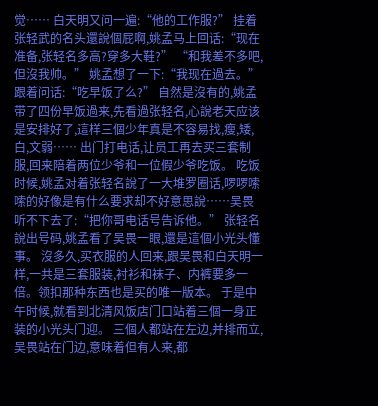觉…… 白天明又问一遍:“他的工作服?” 挂着张轻武的名头還說個屁啊,姚孟马上回话:“现在准备,张轻名多高?穿多大鞋?” “和我差不多吧,但沒我帅。” 姚孟想了一下:“我现在過去。”跟着问话:“吃早饭了么?” 自然是沒有的,姚孟带了四份早饭過来,先看過张轻名,心說老天应该是安排好了,這样三個少年真是不容易找,瘦,矮,白,文弱…… 出门打电话,让员工再去买三套制服,回来陪着两位少爷和一位假少爷吃饭。 吃饭时候,姚孟对着张轻名說了一大堆罗圈话,啰啰嗦嗦的好像是有什么要求却不好意思說……吴畏听不下去了:“把你哥电话号告诉他。” 张轻名說出号码,姚孟看了吴畏一眼,還是這個小光头懂事。 沒多久,买衣服的人回来,跟吴畏和白天明一样,一共是三套服装,衬衫和袜子、内裤要多一倍。领扣那种东西也是买的唯一版本。 于是中午时候,就看到北清风饭店门口站着三個一身正装的小光头门迎。 三個人都站在左边,并排而立,吴畏站在门边,意味着但有人来,都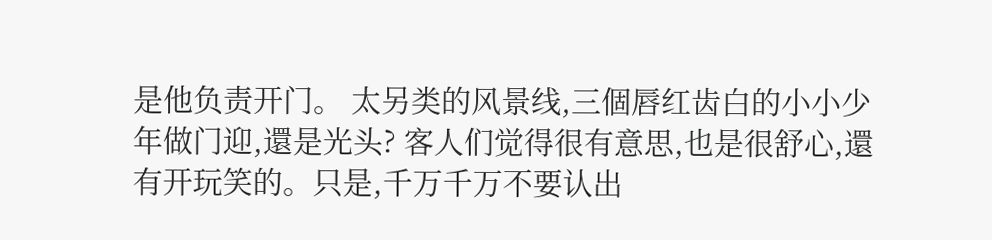是他负责开门。 太另类的风景线,三個唇红齿白的小小少年做门迎,還是光头? 客人们觉得很有意思,也是很舒心,還有开玩笑的。只是,千万千万不要认出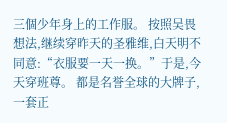三個少年身上的工作服。 按照吴畏想法,继续穿昨天的圣雅维,白天明不同意:“衣服要一天一换。”于是,今天穿班尊。 都是名誉全球的大牌子,一套正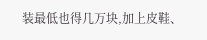装最低也得几万块,加上皮鞋、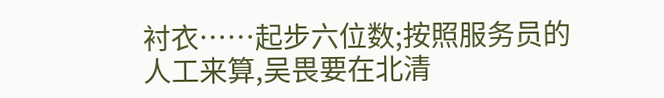衬衣……起步六位数;按照服务员的人工来算,吴畏要在北清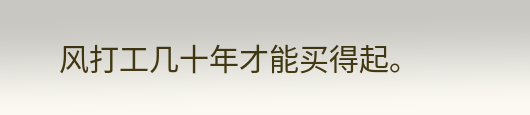风打工几十年才能买得起。